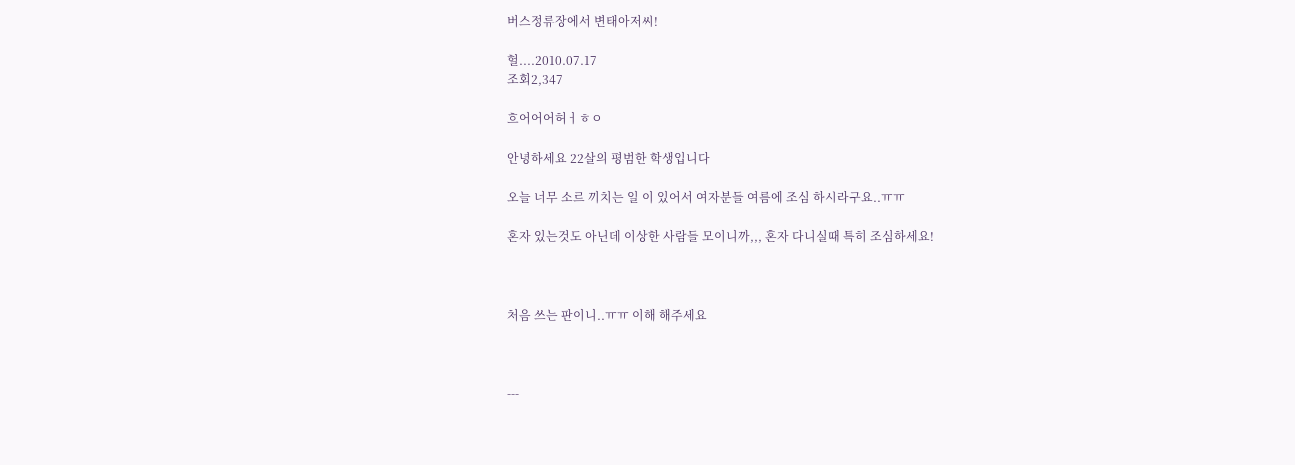버스정류장에서 변태아저씨!

헐....2010.07.17
조회2,347

흐어어어허ㅓㅎㅇ

안녕하세요 22살의 평범한 학생입니다

오늘 너무 소르 끼치는 일 이 있어서 여자분들 여름에 조심 하시라구요..ㅠㅠ

혼자 있는것도 아닌데 이상한 사람들 모이니까,,, 혼자 다니실때 특히 조심하세요!



처음 쓰는 판이니..ㅠㅠ 이해 해주세요



---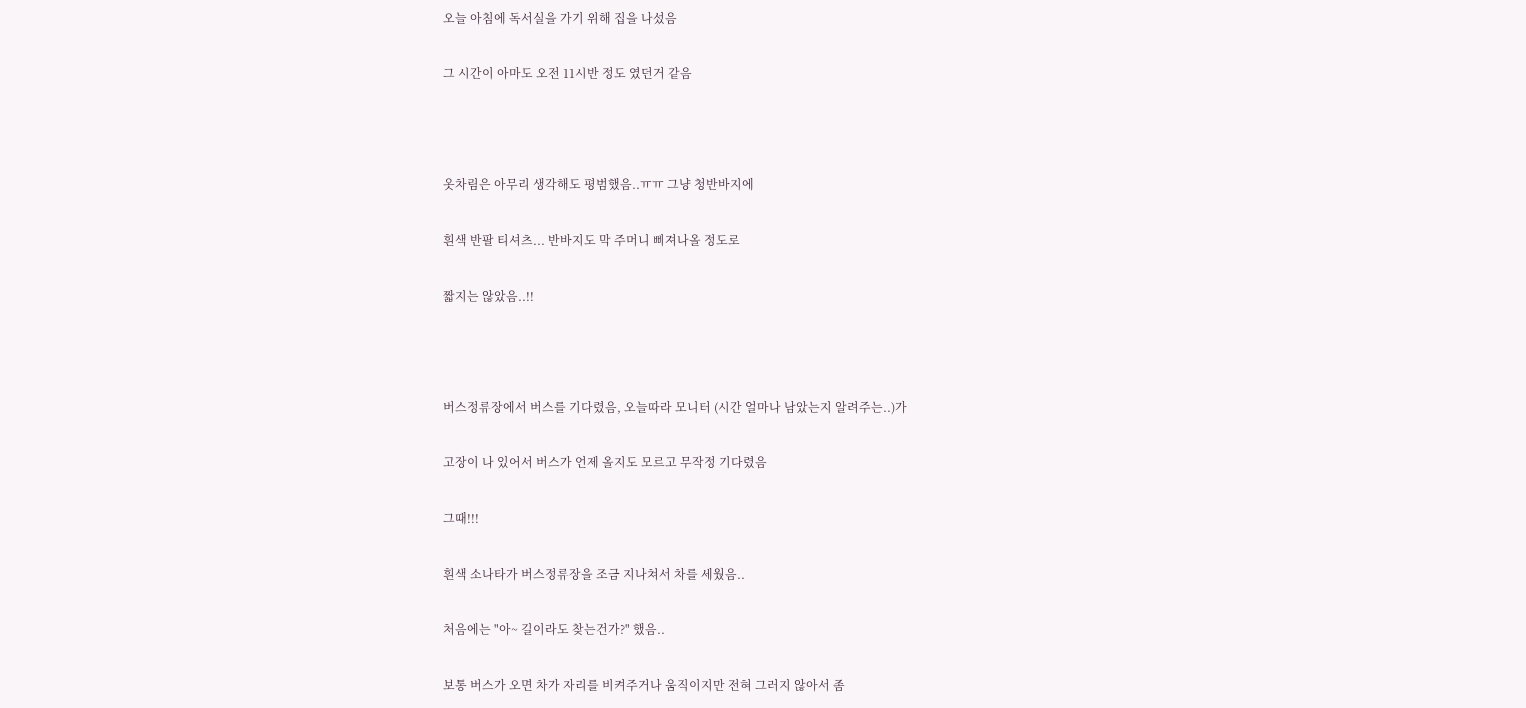오늘 아침에 독서실을 가기 위해 집을 나섰음

그 시간이 아마도 오전 11시반 정도 였던거 같음



옷차림은 아무리 생각해도 평범했음..ㅠㅠ 그냥 청반바지에

흰색 반팔 티셔츠... 반바지도 막 주머니 삐져나올 정도로

짧지는 않았음..!!



버스정류장에서 버스를 기다렸음, 오늘따라 모니터 (시간 얼마나 남았는지 알려주는..)가

고장이 나 있어서 버스가 언제 올지도 모르고 무작정 기다렸음

그때!!!

흰색 소나타가 버스정류장을 조금 지나쳐서 차를 세웠음..

처음에는 "아~ 길이라도 찾는건가?" 했음..

보통 버스가 오면 차가 자리를 비켜주거나 움직이지만 전혀 그러지 않아서 좀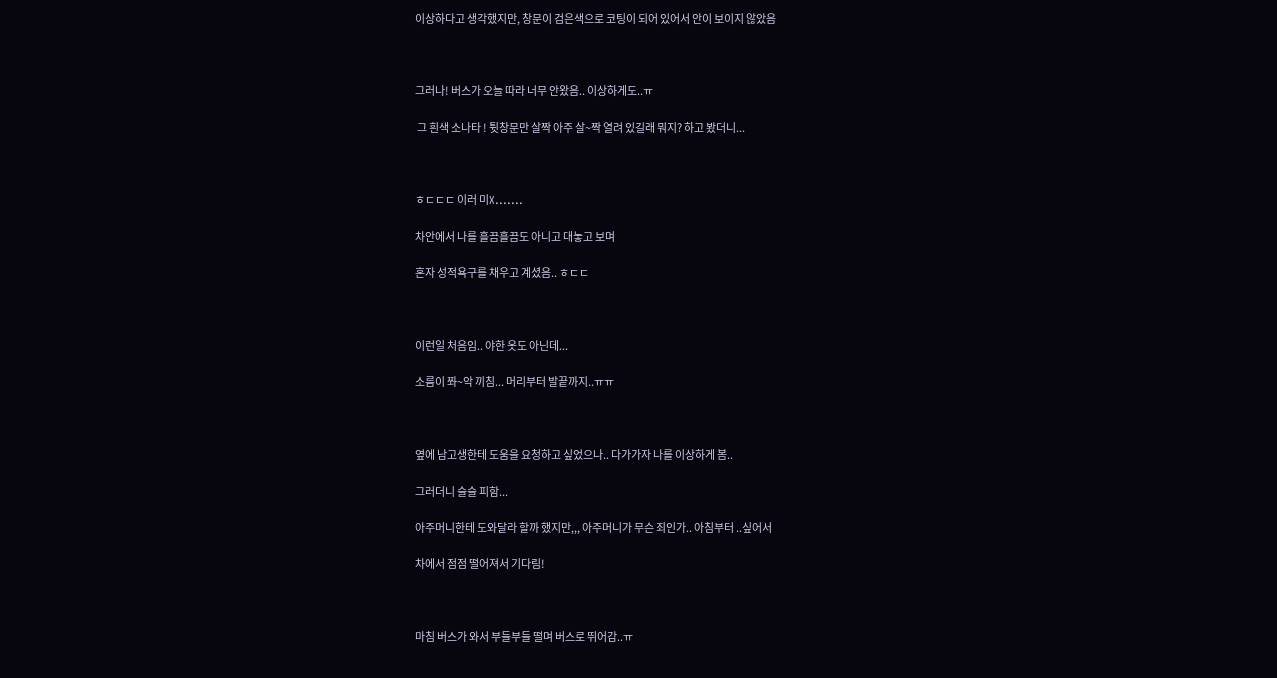이상하다고 생각했지만, 창문이 검은색으로 코팅이 되어 있어서 안이 보이지 않았음



그러나! 버스가 오늘 따라 너무 안왔음.. 이상하게도..ㅠ

 그 흰색 소나타 ! 튓창문만 살짝 아주 살~짝 열려 있길래 뭐지? 하고 봤더니...



ㅎㄷㄷㄷ 이러 미X.......

차안에서 나를 흘끔흘끔도 아니고 대놓고 보며

혼자 성적욕구를 채우고 계셨음.. ㅎㄷㄷ



이런일 처음임.. 야한 옷도 아닌데...

소름이 쫘~악 끼침... 머리부터 발끝까지..ㅠㅠ



옆에 남고생한테 도움을 요청하고 싶었으나.. 다가가자 나를 이상하게 봄..

그러더니 슬슬 피함...

아주머니한테 도와달라 할까 했지만,,, 아주머니가 무슨 죄인가.. 아침부터 ..싶어서

차에서 점점 떨어져서 기다림!



마침 버스가 와서 부들부들 떨며 버스로 뛰어감..ㅠ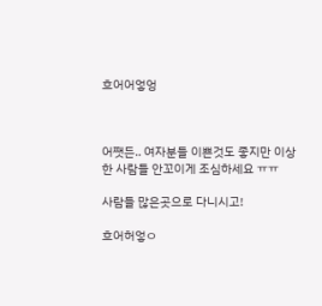흐어어엏엉



어쨋든.. 여자분들 이쁜것도 좋지만 이상한 사람들 안꼬이게 조심하세요 ㅠㅠ

사람들 많은곳으로 다니시고!

흐어허엏ㅇ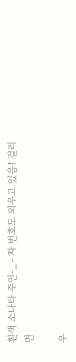흰색 소나타 주인-_- 차 번호도 외우고 있음! 걸리면

우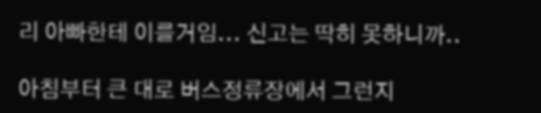리 아빠한테 이를거임... 신고는 딱히 못하니까..

아침부터 큰 대로 버스정류장에서 그런지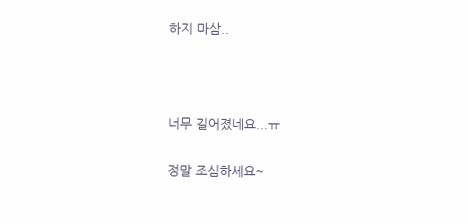하지 마삼..



너무 길어졌네요...ㅠ

정말 조심하세요~